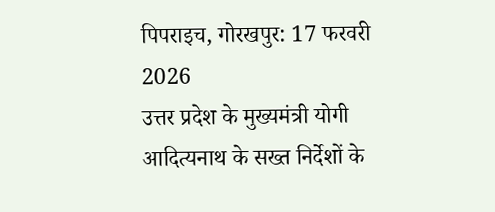पिपराइच, गोरखपुर: 17 फरवरी 2026
उत्तर प्रदेश के मुख्यमंत्री योगी आदित्यनाथ के सख्त निर्देशों के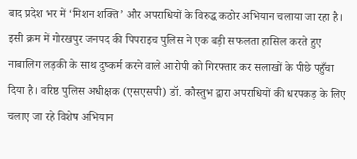बाद प्रदेश भर में ‘मिशन शक्ति’ और अपराधियों के विरुद्ध कठोर अभियान चलाया जा रहा है। इसी क्रम में गोरखपुर जनपद की पिपराइच पुलिस ने एक बड़ी सफलता हासिल करते हुए नाबालिग लड़की के साथ दुष्कर्म करने वाले आरोपी को गिरफ्तार कर सलाखों के पीछे पहुँचा दिया है। वरिष्ठ पुलिस अधीक्षक (एसएसपी) डॉ. कौस्तुभ द्वारा अपराधियों की धरपकड़ के लिए चलाए जा रहे विशेष अभियान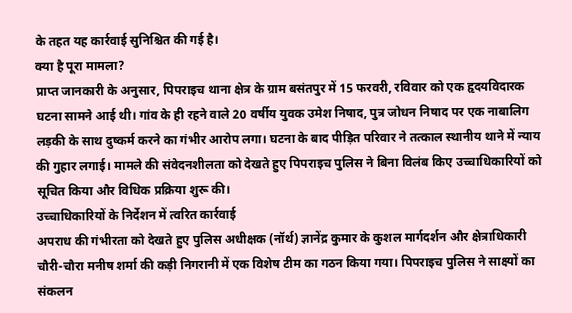के तहत यह कार्रवाई सुनिश्चित की गई है।
क्या है पूरा मामला?
प्राप्त जानकारी के अनुसार, पिपराइच थाना क्षेत्र के ग्राम बसंतपुर में 15 फरवरी, रविवार को एक हृदयविदारक घटना सामने आई थी। गांव के ही रहने वाले 20 वर्षीय युवक उमेश निषाद, पुत्र जोधन निषाद पर एक नाबालिग लड़की के साथ दुष्कर्म करने का गंभीर आरोप लगा। घटना के बाद पीड़ित परिवार ने तत्काल स्थानीय थाने में न्याय की गुहार लगाई। मामले की संवेदनशीलता को देखते हुए पिपराइच पुलिस ने बिना विलंब किए उच्चाधिकारियों को सूचित किया और विधिक प्रक्रिया शुरू की।
उच्चाधिकारियों के निर्देशन में त्वरित कार्रवाई
अपराध की गंभीरता को देखते हुए पुलिस अधीक्षक (नॉर्थ) ज्ञानेंद्र कुमार के कुशल मार्गदर्शन और क्षेत्राधिकारी चौरी-चौरा मनीष शर्मा की कड़ी निगरानी में एक विशेष टीम का गठन किया गया। पिपराइच पुलिस ने साक्ष्यों का संकलन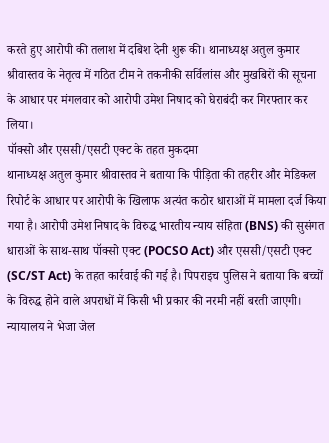करते हुए आरोपी की तलाश में दबिश देनी शुरू की। थानाध्यक्ष अतुल कुमार श्रीवास्तव के नेतृत्व में गठित टीम ने तकनीकी सर्विलांस और मुखबिरों की सूचना के आधार पर मंगलवार को आरोपी उमेश निषाद को घेराबंदी कर गिरफ्तार कर लिया।
पॉक्सो और एससी/एसटी एक्ट के तहत मुकदमा
थानाध्यक्ष अतुल कुमार श्रीवास्तव ने बताया कि पीड़िता की तहरीर और मेडिकल रिपोर्ट के आधार पर आरोपी के खिलाफ अत्यंत कठोर धाराओं में मामला दर्ज किया गया है। आरोपी उमेश निषाद के विरुद्ध भारतीय न्याय संहिता (BNS) की सुसंगत धाराओं के साथ-साथ पॉक्सो एक्ट (POCSO Act) और एससी/एसटी एक्ट (SC/ST Act) के तहत कार्रवाई की गई है। पिपराइच पुलिस ने बताया कि बच्चों के विरुद्ध होने वाले अपराधों में किसी भी प्रकार की नरमी नहीं बरती जाएगी।
न्यायालय ने भेजा जेल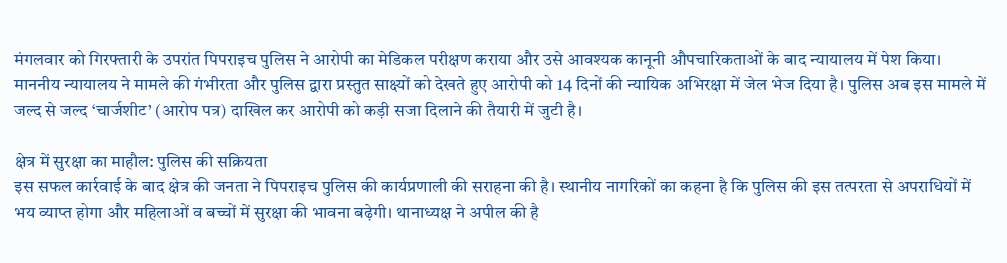मंगलवार को गिरफ्तारी के उपरांत पिपराइच पुलिस ने आरोपी का मेडिकल परीक्षण कराया और उसे आवश्यक कानूनी औपचारिकताओं के बाद न्यायालय में पेश किया। माननीय न्यायालय ने मामले की गंभीरता और पुलिस द्वारा प्रस्तुत साक्ष्यों को देखते हुए आरोपी को 14 दिनों की न्यायिक अभिरक्षा में जेल भेज दिया है। पुलिस अब इस मामले में जल्द से जल्द ‘चार्जशीट’ (आरोप पत्र) दाखिल कर आरोपी को कड़ी सजा दिलाने की तैयारी में जुटी है।

क्षेत्र में सुरक्षा का माहौल: पुलिस की सक्रियता
इस सफल कार्रवाई के बाद क्षेत्र की जनता ने पिपराइच पुलिस की कार्यप्रणाली की सराहना की है। स्थानीय नागरिकों का कहना है कि पुलिस की इस तत्परता से अपराधियों में भय व्याप्त होगा और महिलाओं व बच्चों में सुरक्षा की भावना बढ़ेगी। थानाध्यक्ष ने अपील की है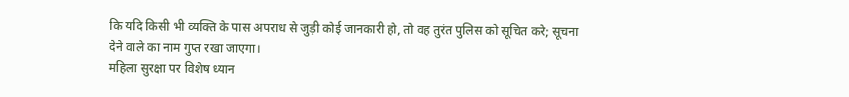कि यदि किसी भी व्यक्ति के पास अपराध से जुड़ी कोई जानकारी हो, तो वह तुरंत पुलिस को सूचित करे; सूचना देने वाले का नाम गुप्त रखा जाएगा।
महिला सुरक्षा पर विशेष ध्यान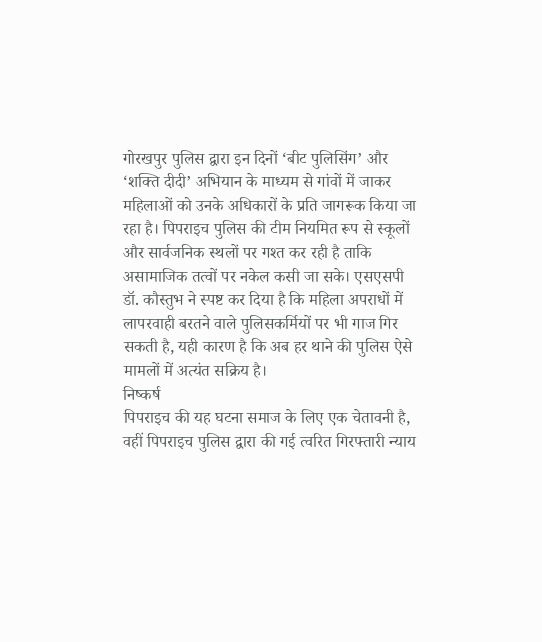गोरखपुर पुलिस द्वारा इन दिनों ‘बीट पुलिसिंग’ और ‘शक्ति दीदी’ अभियान के माध्यम से गांवों में जाकर महिलाओं को उनके अधिकारों के प्रति जागरूक किया जा रहा है। पिपराइच पुलिस की टीम नियमित रूप से स्कूलों और सार्वजनिक स्थलों पर गश्त कर रही है ताकि असामाजिक तत्वों पर नकेल कसी जा सके। एसएसपी डॉ. कौस्तुभ ने स्पष्ट कर दिया है कि महिला अपराधों में लापरवाही बरतने वाले पुलिसकर्मियों पर भी गाज गिर सकती है, यही कारण है कि अब हर थाने की पुलिस ऐसे मामलों में अत्यंत सक्रिय है।
निष्कर्ष
पिपराइच की यह घटना समाज के लिए एक चेतावनी है, वहीं पिपराइच पुलिस द्वारा की गई त्वरित गिरफ्तारी न्याय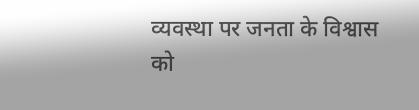व्यवस्था पर जनता के विश्वास को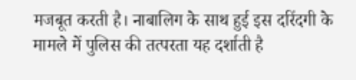मजबूत करती है। नाबालिग के साथ हुई इस दरिंदगी के मामले में पुलिस की तत्परता यह दर्शाती है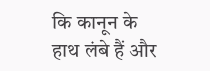कि कानून के हाथ लंबे हैं और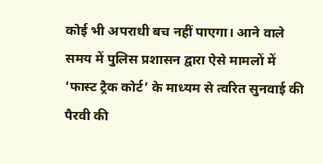कोई भी अपराधी बच नहीं पाएगा। आने वाले समय में पुलिस प्रशासन द्वारा ऐसे मामलों में ‘फास्ट ट्रैक कोर्ट’ के माध्यम से त्वरित सुनवाई की पैरवी की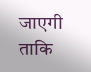जाएगी ताकि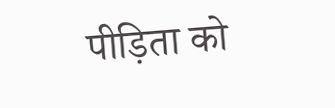पीड़िता को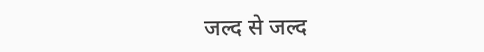जल्द से जल्द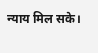न्याय मिल सके।